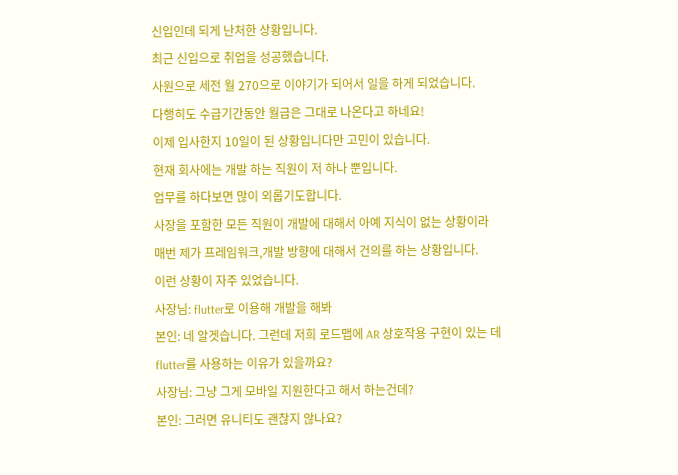신입인데 되게 난처한 상황입니다.
최근 신입으로 취업을 성공했습니다.
사원으로 세전 월 270으로 이야기가 되어서 일을 하게 되었습니다.
다행히도 수급기간동안 월급은 그대로 나온다고 하네요!
이제 입사한지 10일이 된 상황입니다만 고민이 있습니다.
현재 회사에는 개발 하는 직원이 저 하나 뿐입니다.
업무를 하다보면 많이 외롭기도합니다.
사장을 포함한 모든 직원이 개발에 대해서 아예 지식이 없는 상황이라
매번 제가 프레임워크,개발 방향에 대해서 건의를 하는 상황입니다.
이런 상황이 자주 있었습니다.
사장님: flutter로 이용해 개발을 해봐
본인: 네 알겟습니다. 그런데 저희 로드맵에 AR 상호작용 구현이 있는 데 flutter를 사용하는 이유가 있을까요?
사장님: 그냥 그게 모바일 지원한다고 해서 하는건데?
본인: 그러면 유니티도 괜찮지 않나요?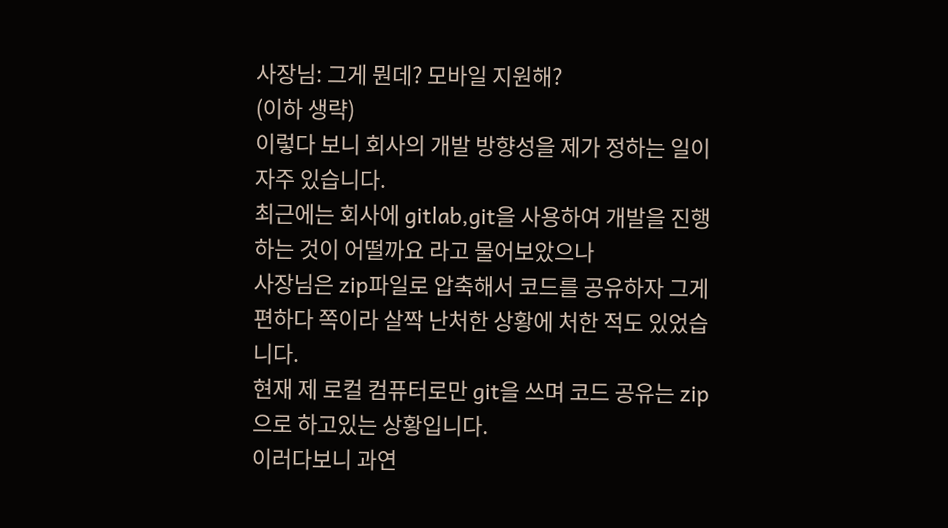사장님: 그게 뭔데? 모바일 지원해?
(이하 생략)
이렇다 보니 회사의 개발 방향성을 제가 정하는 일이 자주 있습니다.
최근에는 회사에 gitlab,git을 사용하여 개발을 진행하는 것이 어떨까요 라고 물어보았으나
사장님은 zip파일로 압축해서 코드를 공유하자 그게 편하다 쪽이라 살짝 난처한 상황에 처한 적도 있었습니다.
현재 제 로컬 컴퓨터로만 git을 쓰며 코드 공유는 zip으로 하고있는 상황입니다.
이러다보니 과연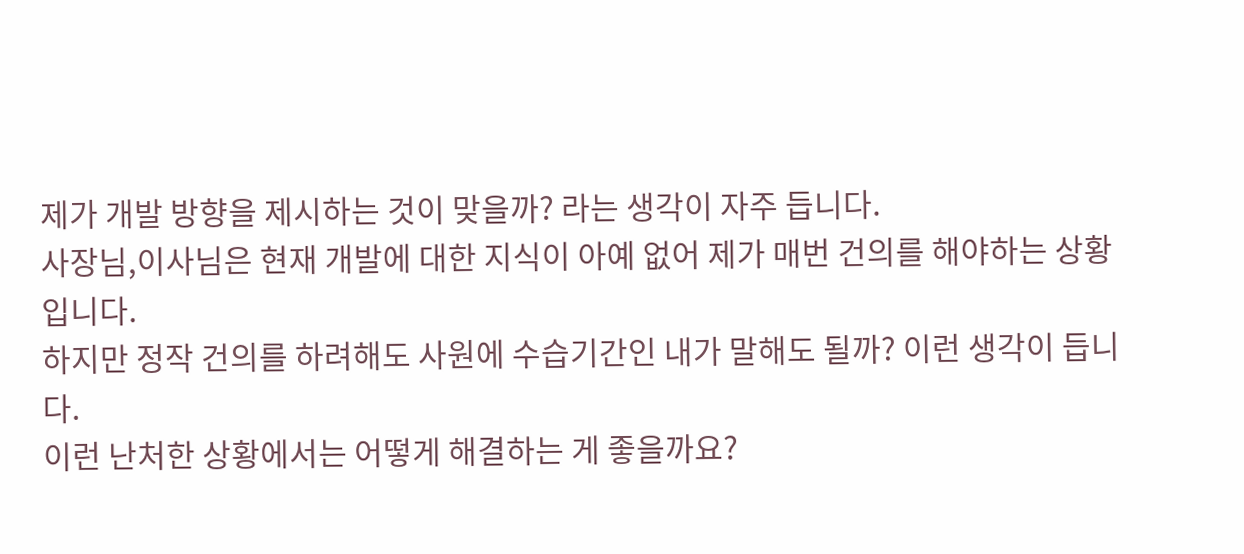제가 개발 방향을 제시하는 것이 맞을까? 라는 생각이 자주 듭니다.
사장님,이사님은 현재 개발에 대한 지식이 아예 없어 제가 매번 건의를 해야하는 상황입니다.
하지만 정작 건의를 하려해도 사원에 수습기간인 내가 말해도 될까? 이런 생각이 듭니다.
이런 난처한 상황에서는 어떻게 해결하는 게 좋을까요?